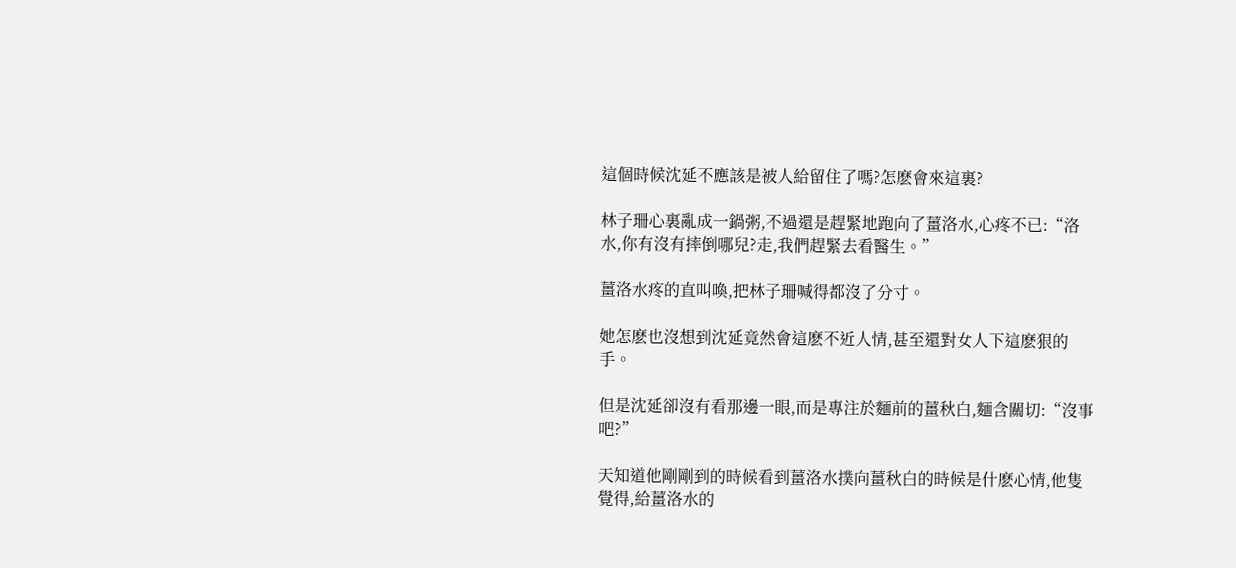這個時候沈延不應該是被人給留住了嗎?怎麽會來這裏?

林子珊心裏亂成一鍋粥,不過還是趕緊地跑向了薑洛水,心疼不已:“洛水,你有沒有摔倒哪兒?走,我們趕緊去看醫生。”

薑洛水疼的直叫喚,把林子珊喊得都沒了分寸。

她怎麽也沒想到沈延竟然會這麽不近人情,甚至還對女人下這麽狠的手。

但是沈延卻沒有看那邊一眼,而是專注於麵前的薑秋白,麵含關切:“沒事吧?”

天知道他剛剛到的時候看到薑洛水撲向薑秋白的時候是什麽心情,他隻覺得,給薑洛水的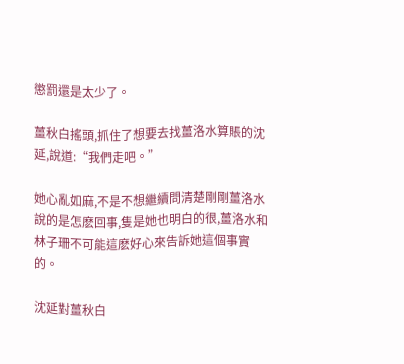懲罰還是太少了。

薑秋白搖頭,抓住了想要去找薑洛水算賬的沈延,說道:“我們走吧。”

她心亂如麻,不是不想繼續問清楚剛剛薑洛水說的是怎麽回事,隻是她也明白的很,薑洛水和林子珊不可能這麽好心來告訴她這個事實的。

沈延對薑秋白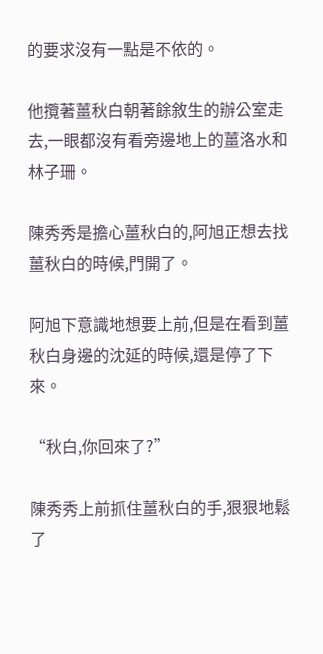的要求沒有一點是不依的。

他攬著薑秋白朝著餘敘生的辦公室走去,一眼都沒有看旁邊地上的薑洛水和林子珊。

陳秀秀是擔心薑秋白的,阿旭正想去找薑秋白的時候,門開了。

阿旭下意識地想要上前,但是在看到薑秋白身邊的沈延的時候,還是停了下來。

“秋白,你回來了?”

陳秀秀上前抓住薑秋白的手,狠狠地鬆了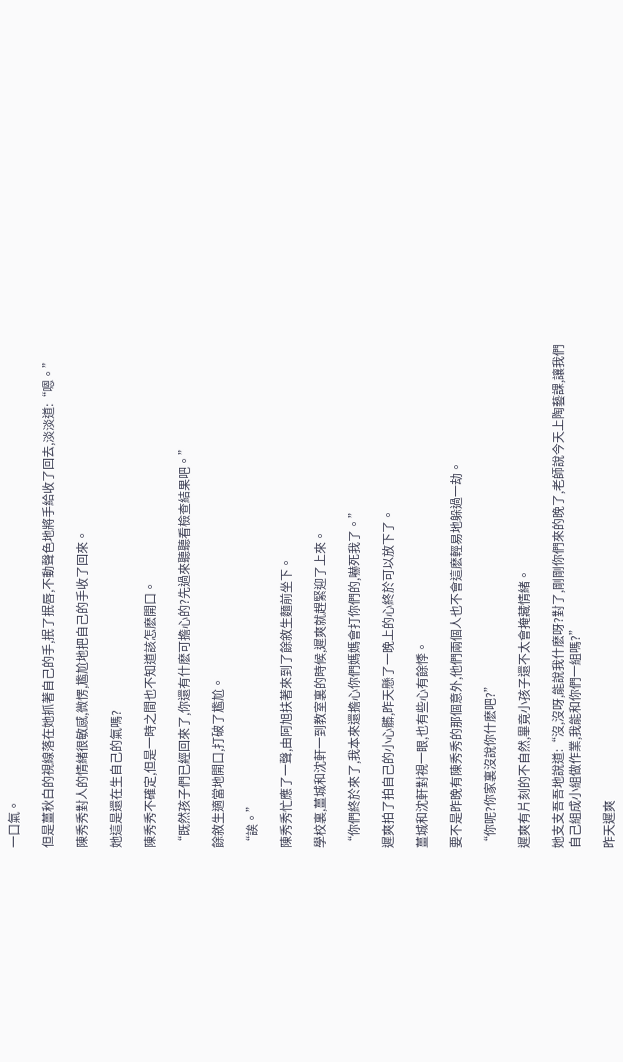一口氣。

但是薑秋白的視線落在她抓著自己的手,抿了抿唇,不動聲色地將手給收了回去,淡淡道:“嗯。”

陳秀秀對人的情緒很敏感,微愣,尷尬地把自己的手收了回來。

她這是還在生自己的氣嗎?

陳秀秀不確定,但是一時之間也不知道該怎麽開口。

“既然孩子們已經回來了,你還有什麽可擔心的?先過來聽聽看檢查結果吧。”

餘敘生適當地開口,打破了尷尬。

“誒。”

陳秀秀忙應了一聲,由阿旭扶著來到了餘敘生麵前坐下。

學校裏,薑城和沈軒一到教室裏的時候,遲爽就趕緊迎了上來。

“你們終於來了,我本來還擔心你們媽媽會打你們的,嚇死我了。”

遲爽拍了拍自己的小心髒,昨天懸了一晚上的心終於可以放下了。

薑城和沈軒對視一眼,也有些心有餘悸。

要不是昨晚有陳秀秀的那個意外,他們兩個人也不會這麽輕易地躲過一劫。

“你呢?你家裏沒說你什麽吧?”

遲爽有片刻的不自然,畢竟小孩子還不太會掩藏情緒。

她支支吾吾地說道:“沒,沒呀,能說我什麽呀?對了,剛剛你們來的晚了,老師說今天上陶藝課,讓我們自己組成小組做作業,我能和你們一組嗎?”

昨天遲爽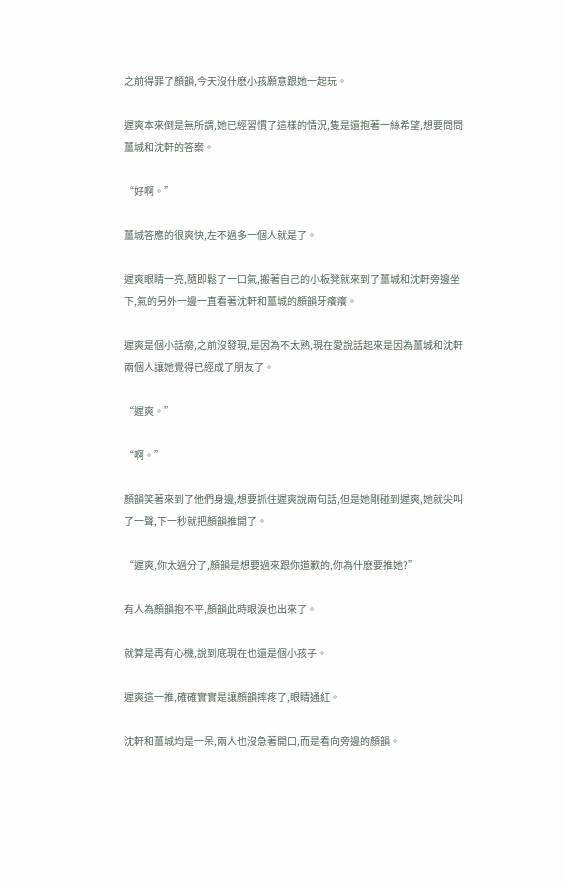之前得罪了顏韻,今天沒什麽小孩願意跟她一起玩。

遲爽本來倒是無所謂,她已經習慣了這樣的情況,隻是還抱著一絲希望,想要問問薑城和沈軒的答案。

“好啊。”

薑城答應的很爽快,左不過多一個人就是了。

遲爽眼睛一亮,隨即鬆了一口氣,搬著自己的小板凳就來到了薑城和沈軒旁邊坐下,氣的另外一邊一直看著沈軒和薑城的顏韻牙癢癢。

遲爽是個小話癆,之前沒發現,是因為不太熟,現在愛說話起來是因為薑城和沈軒兩個人讓她覺得已經成了朋友了。

“遲爽。”

“啊。”

顏韻笑著來到了他們身邊,想要抓住遲爽說兩句話,但是她剛碰到遲爽,她就尖叫了一聲,下一秒就把顏韻推開了。

“遲爽,你太過分了,顏韻是想要過來跟你道歉的,你為什麽要推她?”

有人為顏韻抱不平,顏韻此時眼淚也出來了。

就算是再有心機,說到底現在也還是個小孩子。

遲爽這一推,確確實實是讓顏韻摔疼了,眼睛通紅。

沈軒和薑城均是一呆,兩人也沒急著開口,而是看向旁邊的顏韻。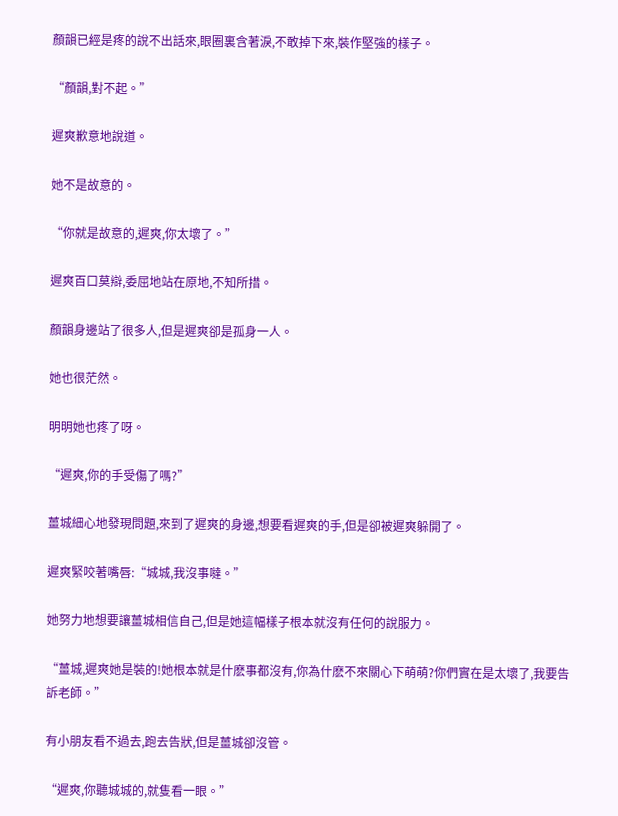顏韻已經是疼的說不出話來,眼圈裏含著淚,不敢掉下來,裝作堅強的樣子。

“顏韻,對不起。”

遲爽歉意地說道。

她不是故意的。

“你就是故意的,遲爽,你太壞了。”

遲爽百口莫辯,委屈地站在原地,不知所措。

顏韻身邊站了很多人,但是遲爽卻是孤身一人。

她也很茫然。

明明她也疼了呀。

“遲爽,你的手受傷了嗎?”

薑城細心地發現問題,來到了遲爽的身邊,想要看遲爽的手,但是卻被遲爽躲開了。

遲爽緊咬著嘴唇:“城城,我沒事噠。”

她努力地想要讓薑城相信自己,但是她這幅樣子根本就沒有任何的說服力。

“薑城,遲爽她是裝的!她根本就是什麽事都沒有,你為什麽不來關心下萌萌?你們實在是太壞了,我要告訴老師。”

有小朋友看不過去,跑去告狀,但是薑城卻沒管。

“遲爽,你聽城城的,就隻看一眼。”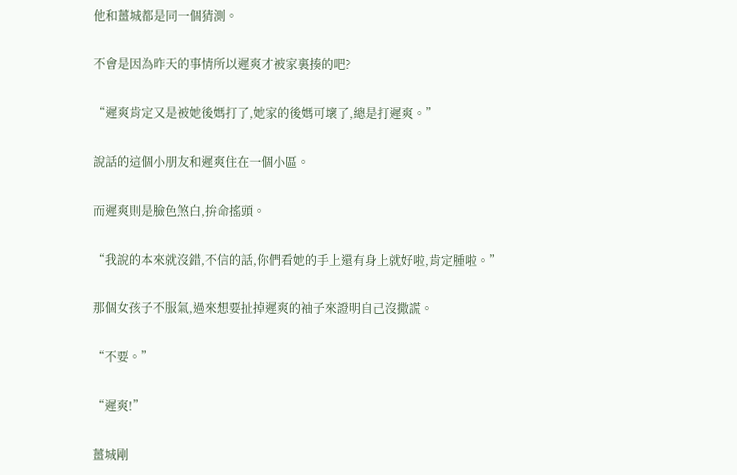他和薑城都是同一個猜測。

不會是因為昨天的事情所以遲爽才被家裏揍的吧?

“遲爽肯定又是被她後媽打了,她家的後媽可壞了,總是打遲爽。”

說話的這個小朋友和遲爽住在一個小區。

而遲爽則是臉色煞白,拚命搖頭。

“我說的本來就沒錯,不信的話,你們看她的手上還有身上就好啦,肯定腫啦。”

那個女孩子不服氣,過來想要扯掉遲爽的袖子來證明自己沒撒謊。

“不要。”

“遲爽!”

薑城剛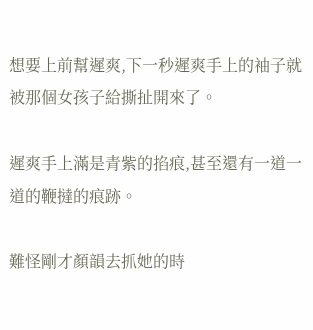想要上前幫遲爽,下一秒遲爽手上的袖子就被那個女孩子給撕扯開來了。

遲爽手上滿是青紫的掐痕,甚至還有一道一道的鞭撻的痕跡。

難怪剛才顏韻去抓她的時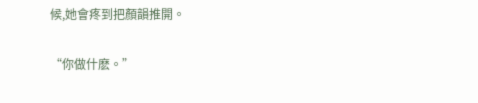候,她會疼到把顏韻推開。

“你做什麽。”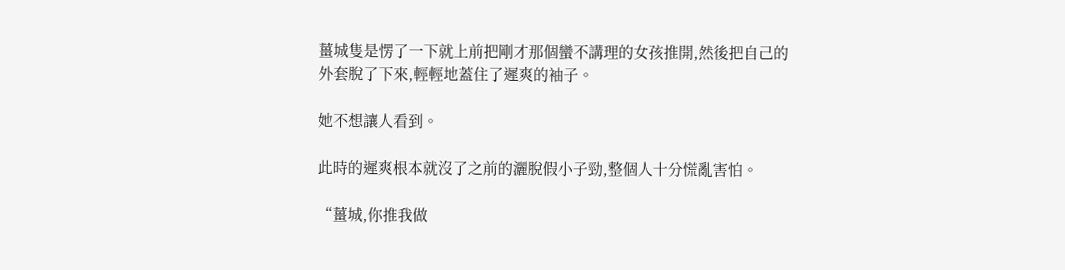薑城隻是愣了一下就上前把剛才那個蠻不講理的女孩推開,然後把自己的外套脫了下來,輕輕地蓋住了遲爽的袖子。

她不想讓人看到。

此時的遲爽根本就沒了之前的灑脫假小子勁,整個人十分慌亂害怕。

“薑城,你推我做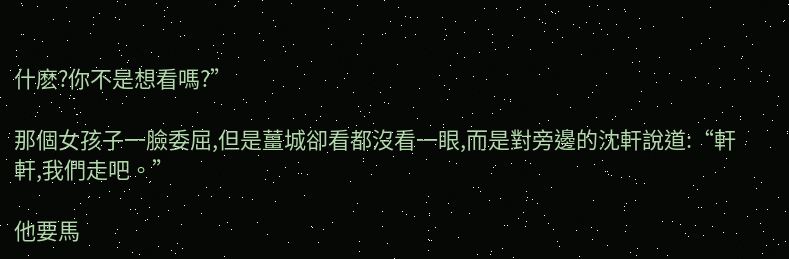什麽?你不是想看嗎?”

那個女孩子一臉委屈,但是薑城卻看都沒看一眼,而是對旁邊的沈軒說道:“軒軒,我們走吧。”

他要馬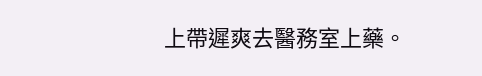上帶遲爽去醫務室上藥。